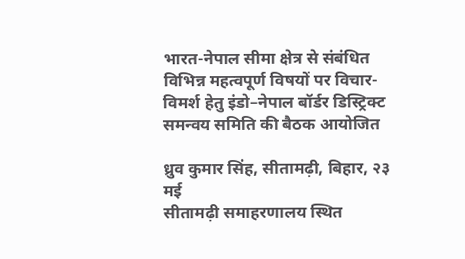भारत-नेपाल सीमा क्षेत्र से संबंधित विभिन्न महत्वपूर्ण विषयों पर विचार-विमर्श हेतु इंडो–नेपाल बॉर्डर डिस्ट्रिक्ट समन्वय समिति की बैठक आयोजित

ध्रुव कुमार सिंह, सीतामढ़ी, बिहार, २३ मई
सीतामढ़ी समाहरणालय स्थित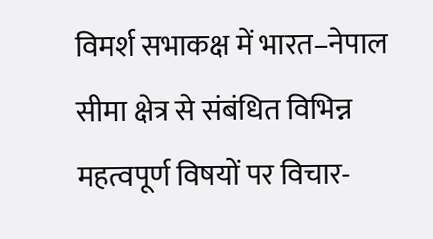विमर्श सभाकक्ष में भारत–नेपाल सीमा क्षेत्र से संबंधित विभिन्न महत्वपूर्ण विषयों पर विचार-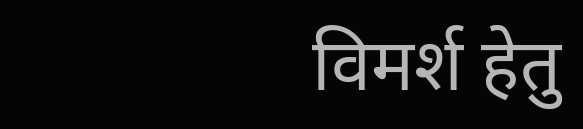विमर्श हेतु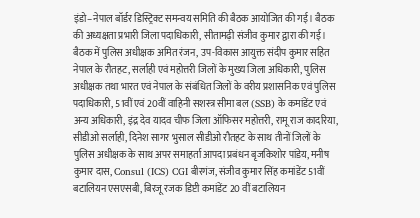इंडो–नेपाल बॉर्डर डिस्ट्रिक्ट समन्वय समिति की बैठक आयोजित की गई। बैठक की अध्यक्षता प्रभारी जिला पदाधिकारी, सीतामढ़ी संजीव कुमार द्वारा की गई। बैठक में पुलिस अधीक्षक अमित रंजन, उप-विकास आयुक्त संदीप कुमार सहित नेपाल के रौतहट, सर्लाही एवं महोत्तरी जिलों के मुख्य जिला अधिकारी, पुलिस अधीक्षक तथा भारत एवं नेपाल के संबंधित जिलों के वरीय प्रशासनिक एवं पुलिस पदाधिकारी, 51वीं एवं 20वीं वाहिनी सशस्त्र सीमा बल (SSB) के कमांडेंट एवं अन्य अधिकारी, इंद्र देव यादव चीफ जिला ऑफिसर महोत्तरी, रामू राज कादरिया, सीडीओ सर्लाही, दिनेश सागर भुसाल सीडीओ रौतहट के साथ तीनों जिलों के पुलिस अधीक्षक के साथ अपर समाहर्ता आपदा प्रबंधन बृजकिशोर पांडेय, मनीष कुमार दास, Consul (ICS) CGI बीरगंज, संजीव कुमार सिंह कमांडेंट 51वीं बटालियन एसएसबी, बिरजू रजक डिप्टी कमांडेंट 20 वीं बटालियन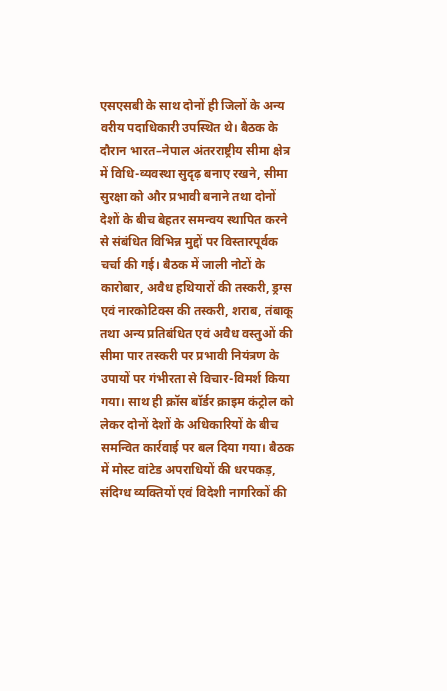एसएसबी के साथ दोनों ही जिलों के अन्य वरीय पदाधिकारी उपस्थित थे। बैठक के दौरान भारत–नेपाल अंतरराष्ट्रीय सीमा क्षेत्र में विधि-व्यवस्था सुदृढ़ बनाए रखने, सीमा सुरक्षा को और प्रभावी बनाने तथा दोनों देशों के बीच बेहतर समन्वय स्थापित करने से संबंधित विभिन्न मुद्दों पर विस्तारपूर्वक चर्चा की गई। बैठक में जाली नोटों के कारोबार, अवैध हथियारों की तस्करी, ड्रग्स एवं नारकोटिक्स की तस्करी, शराब, तंबाकू तथा अन्य प्रतिबंधित एवं अवैध वस्तुओं की सीमा पार तस्करी पर प्रभावी नियंत्रण के उपायों पर गंभीरता से विचार-विमर्श किया गया। साथ ही क्रॉस बॉर्डर क्राइम कंट्रोल को लेकर दोनों देशों के अधिकारियों के बीच समन्वित कार्रवाई पर बल दिया गया। बैठक में मोस्ट वांटेड अपराधियों की धरपकड़, संदिग्ध व्यक्तियों एवं विदेशी नागरिकों की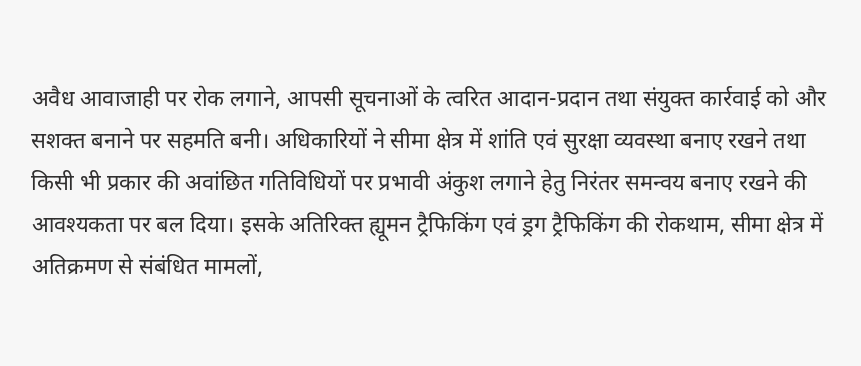अवैध आवाजाही पर रोक लगाने, आपसी सूचनाओं के त्वरित आदान-प्रदान तथा संयुक्त कार्रवाई को और सशक्त बनाने पर सहमति बनी। अधिकारियों ने सीमा क्षेत्र में शांति एवं सुरक्षा व्यवस्था बनाए रखने तथा किसी भी प्रकार की अवांछित गतिविधियों पर प्रभावी अंकुश लगाने हेतु निरंतर समन्वय बनाए रखने की आवश्यकता पर बल दिया। इसके अतिरिक्त ह्यूमन ट्रैफिकिंग एवं ड्रग ट्रैफिकिंग की रोकथाम, सीमा क्षेत्र में अतिक्रमण से संबंधित मामलों,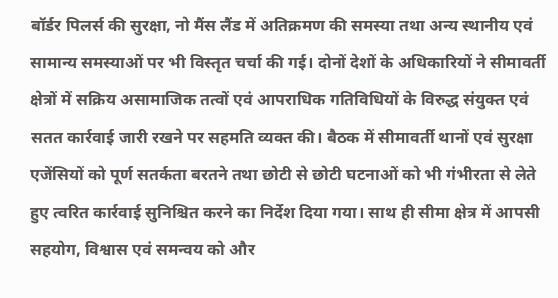बॉर्डर पिलर्स की सुरक्षा, नो मैंस लैंड में अतिक्रमण की समस्या तथा अन्य स्थानीय एवं सामान्य समस्याओं पर भी विस्तृत चर्चा की गई। दोनों देशों के अधिकारियों ने सीमावर्ती क्षेत्रों में सक्रिय असामाजिक तत्वों एवं आपराधिक गतिविधियों के विरुद्ध संयुक्त एवं सतत कार्रवाई जारी रखने पर सहमति व्यक्त की। बैठक में सीमावर्ती थानों एवं सुरक्षा एजेंसियों को पूर्ण सतर्कता बरतने तथा छोटी से छोटी घटनाओं को भी गंभीरता से लेते हुए त्वरित कार्रवाई सुनिश्चित करने का निर्देश दिया गया। साथ ही सीमा क्षेत्र में आपसी सहयोग, विश्वास एवं समन्वय को और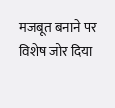मजबूत बनाने पर विशेष जोर दिया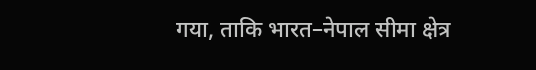गया, ताकि भारत–नेपाल सीमा क्षेत्र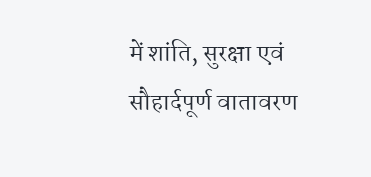में शांति, सुरक्षा एवं सौहार्दपूर्ण वातावरण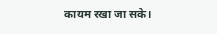कायम रखा जा सके।